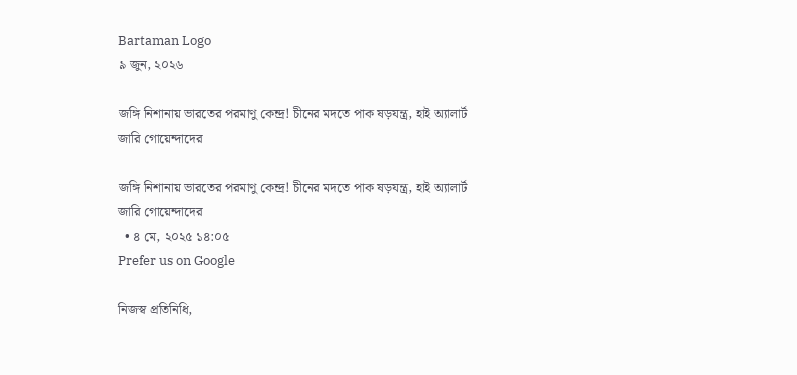Bartaman Logo
৯ জুন, ২০২৬

জঙ্গি নিশানায় ভারতের পরমাণু কেন্দ্র! চীনের মদতে পাক ষড়যন্ত্র, হাই অ্যালার্ট জারি গোয়েন্দাদের

জঙ্গি নিশানায় ভারতের পরমাণু কেন্দ্র! চীনের মদতে পাক ষড়যন্ত্র, হাই অ্যালার্ট জারি গোয়েন্দাদের
  • ৪ মে, ২০২৫ ১৪:০৫
Prefer us on Google

নিজস্ব প্রতিনিধি,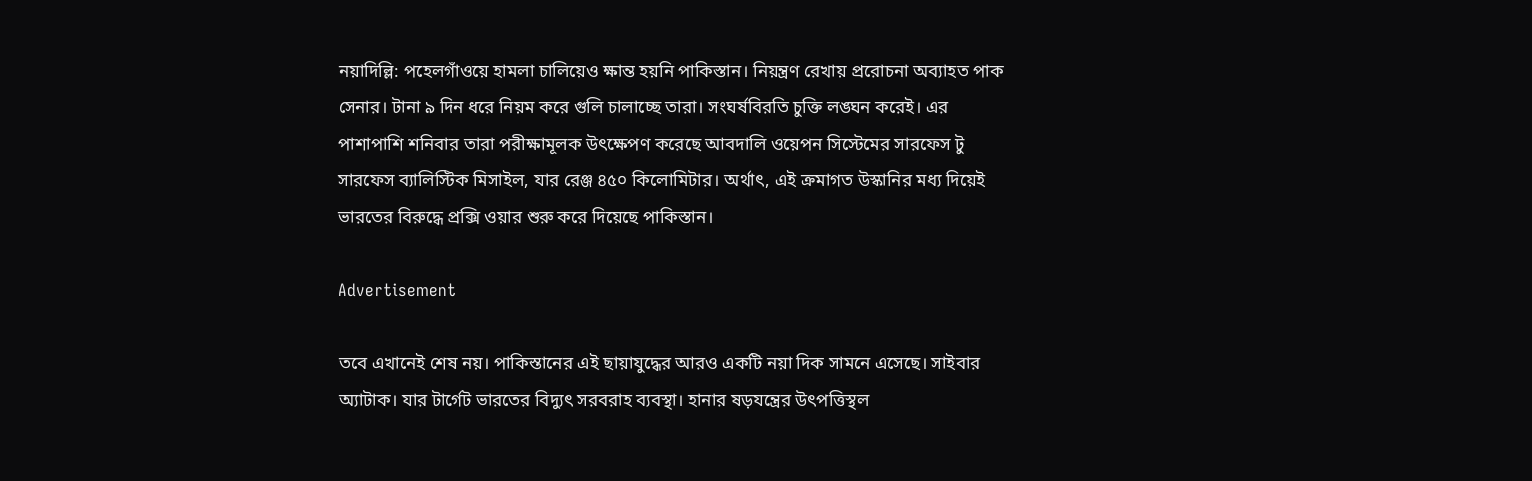নয়াদিল্লি: পহেলগাঁওয়ে হামলা চালিয়েও ক্ষান্ত হয়নি পাকিস্তান। নিয়ন্ত্রণ রেখায় প্ররোচনা অব্যাহত পাক সেনার। টানা ৯ দিন ধরে নিয়ম করে গুলি চালাচ্ছে তারা। সংঘর্ষবিরতি চুক্তি লঙ্ঘন করেই। এর পাশাপাশি শনিবার তারা পরীক্ষামূলক উৎক্ষেপণ করেছে আবদালি ওয়েপন সিস্টেমের সারফেস টু সারফেস ব্যালিস্টিক মিসাইল, যার রেঞ্জ ৪৫০ কিলোমিটার। অর্থাৎ, এই ক্রমাগত উস্কানির মধ্য দিয়েই ভারতের বিরুদ্ধে প্রক্সি ওয়ার শুরু করে দিয়েছে পাকিস্তান।

Advertisement

তবে এখানেই শেষ নয়। পাকিস্তানের এই ছায়াযুদ্ধের আরও একটি নয়া দিক সামনে এসেছে। সাইবার অ্যাটাক। যার টার্গেট ভারতের বিদ্যুৎ সরবরাহ ব্যবস্থা। হানার ষড়যন্ত্রের উৎপত্তিস্থল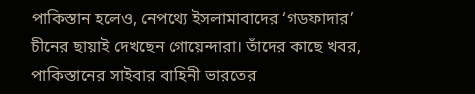পাকিস্তান হলেও, নেপথ্যে ইসলামাবাদের ‘গডফাদার’ চীনের ছায়াই দেখছেন গোয়েন্দারা। তাঁদের কাছে খবর, পাকিস্তানের সাইবার বাহিনী ভারতের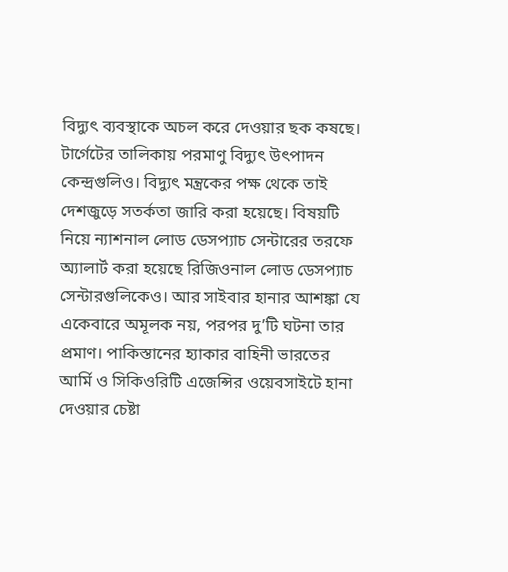বিদ্যুৎ ব্যবস্থাকে অচল করে দেওয়ার ছক কষছে। টার্গেটের তালিকায় পরমাণু বিদ্যুৎ উৎপাদন কেন্দ্রগুলিও। বিদ্যুৎ মন্ত্রকের পক্ষ থেকে তাই দেশজুড়ে সতর্কতা জারি করা হয়েছে। বিষয়টি নিয়ে ন্যাশনাল লোড ডেসপ্যাচ সেন্টারের তরফে অ্যালার্ট করা হয়েছে রিজিওনাল লোড ডেসপ্যাচ সেন্টারগুলিকেও। আর সাইবার হানার আশঙ্কা যে একেবারে অমূলক নয়, পরপর দু’টি ঘটনা তার প্রমাণ। পাকিস্তানের হ্যাকার বাহিনী ভারতের আর্মি ও সিকিওরিটি এজেন্সির ওয়েবসাইটে হানা দেওয়ার চেষ্টা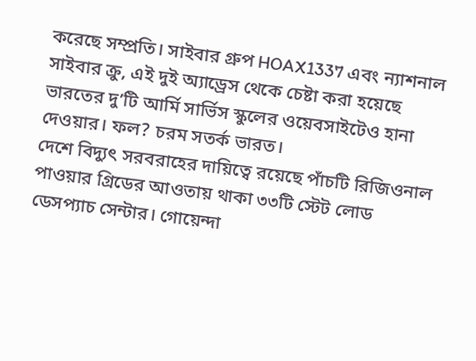করেছে সম্প্রতি। সাইবার গ্রুপ HOAX1337 এবং ন্যাশনাল সাইবার ক্রু, এই দুই অ্যাড্রেস থেকে চেষ্টা করা হয়েছে ভারতের দু’টি আর্মি সার্ভিস স্কুলের ওয়েবসাইটেও হানা দেওয়ার। ফল? চরম সতর্ক ভারত।
দেশে বিদ্যুৎ সরবরাহের দায়িত্বে রয়েছে পাঁচটি রিজিওনাল পাওয়ার গ্রিডের আওতায় থাকা ৩৩টি স্টেট লোড ডেসপ্যাচ সেন্টার। গোয়েন্দা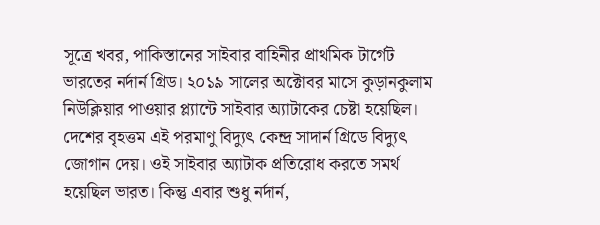সূত্রে খবর, পাকিস্তানের সাইবার বাহিনীর প্রাথমিক টার্গেট ভারতের নর্দার্ন গ্রিড। ২০১৯ সালের অক্টোবর মাসে কুড়ানকুলাম নিউক্লিয়ার পাওয়ার প্ল্যান্টে সাইবার অ্যাটাকের চেষ্টা হয়েছিল। দেশের বৃহত্তম এই পরমাণু বিদ্যুৎ কেন্দ্র সাদার্ন গ্রিডে বিদ্যুৎ জোগান দেয়। ওই সাইবার অ্যাটাক প্রতিরোধ করতে সমর্থ হয়েছিল ভারত। কিন্তু এবার শুধু নর্দার্ন,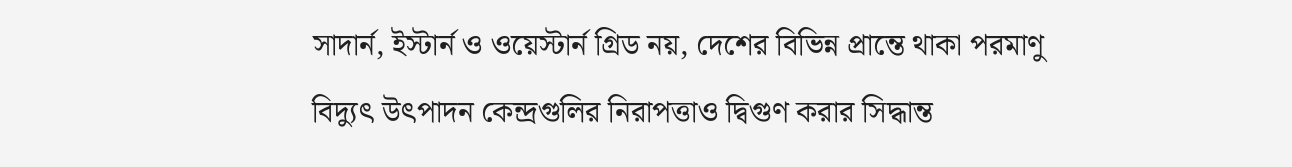সাদার্ন, ইস্টার্ন ও ওয়েস্টার্ন গ্রিড নয়, দেশের বিভিন্ন প্রান্তে থাকা পরমাণু বিদ্যুৎ উৎপাদন কেন্দ্রগুলির নিরাপত্তাও দ্বিগুণ করার সিদ্ধান্ত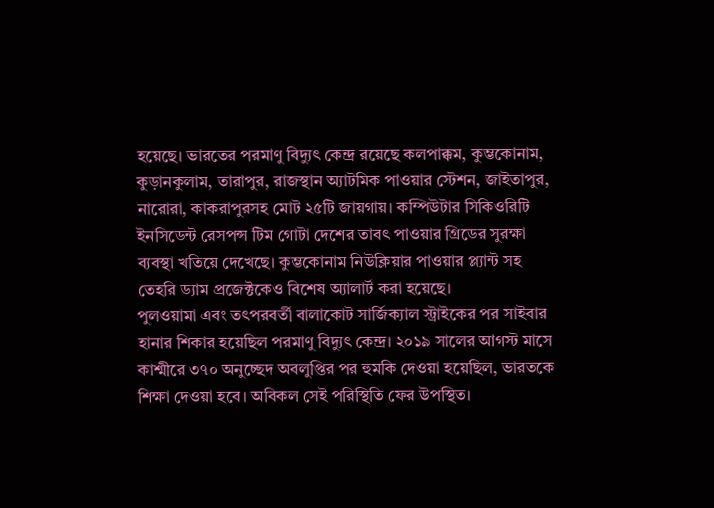হয়েছে। ভারতের পরমাণু বিদ্যুৎ কেন্দ্র রয়েছে কলপাক্কম, কুম্ভকোনাম, কুড়ানকুলাম, তারাপুর, রাজস্থান অ্যাটমিক পাওয়ার স্টেশন, জাইতাপুর, নারোরা, কাকরাপুরসহ মোট ২৫টি জায়গায়। কম্পিউটার সিকিওরিটি ইনসিডেন্ট রেসপন্স টিম গোটা দেশের তাবৎ পাওয়ার গ্রিডের সুরক্ষা ব্যবস্থা খতিয়ে দেখেছে। কুম্ভকোনাম নিউক্লিয়ার পাওয়ার প্ল্যান্ট সহ তেহরি ড্যাম প্রজেক্টকেও বিশেষ অ্যালার্ট করা হয়েছে।
পুলওয়ামা এবং তৎপরবর্তী বালাকোট সার্জিক্যাল স্ট্রাইকের পর সাইবার হানার শিকার হয়েছিল পরমাণু বিদ্যুৎ কেন্দ্র। ২০১৯ সালের আগস্ট মাসে কাশ্মীরে ৩৭০ অনুচ্ছেদ অবলুপ্তির পর হুমকি দেওয়া হয়েছিল, ভারতকে শিক্ষা দেওয়া হবে। অবিকল সেই পরিস্থিতি ফের উপস্থিত।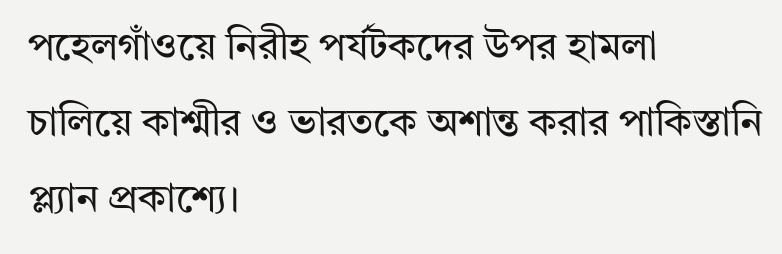পহেলগাঁওয়ে নিরীহ পর্যটকদের উপর হামলা চালিয়ে কাশ্মীর ও ভারতকে অশান্ত করার পাকিস্তানি প্ল্যান প্রকাশ্যে।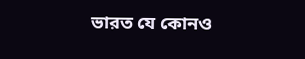ভারত যে কোনও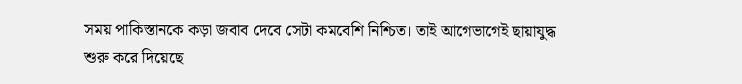সময় পাকিস্তানকে কড়া জবাব দেবে সেটা কমবেশি নিশ্চিত। তাই আগেভাগেই ছায়াযুদ্ধ শুরু করে দিয়েছে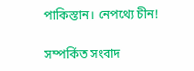পাকিস্তান। নেপথ্যে চীন!

সম্পর্কিত সংবাদ